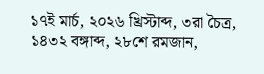১৭ই মার্চ, ২০২৬ খ্রিস্টাব্দ, ৩রা চৈত্র, ১৪৩২ বঙ্গাব্দ, ২৮শে রমজান,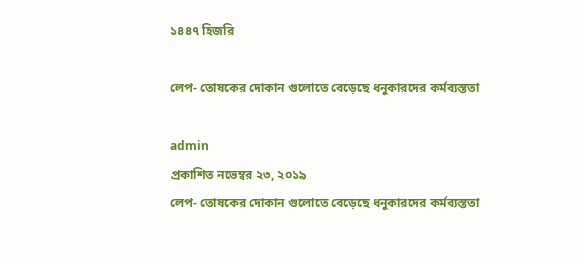১৪৪৭ হিজরি

লেপ- তোষকের দোকান গুলোতে বেড়েছে ধনুকারদের কর্মব্যস্ততা

admin
প্রকাশিত নভেম্বর ২৩, ২০১৯
লেপ- তোষকের দোকান গুলোতে বেড়েছে ধনুকারদের কর্মব্যস্ততা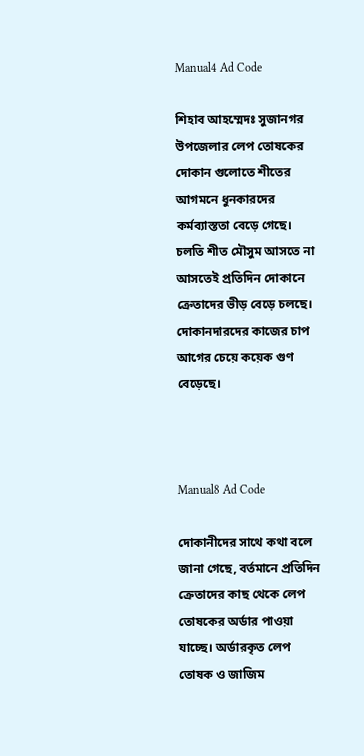Manual4 Ad Code

শিহাব আহম্মেদঃ সুজানগর উপজেলার লেপ তোষকের দোকান গুলোতে শীতের আগমনে ধুনকারদের কর্মব্যাস্ততা বেড়ে গেছে। চলতি শীত মৌসুম আসতে না আসতেই প্রতিদিন দোকানে ক্রেতাদের ভীড় বেড়ে চলছে। দোকানদারদের কাজের চাপ আগের চেয়ে কয়েক গুণ বেড়েছে।



Manual8 Ad Code

দোকানীদের সাথে কথা বলে জানা গেছে, বর্তমানে প্রতিদিন ক্রেতাদের কাছ থেকে লেপ তোষকের অর্ডার পাওয়া যাচ্ছে। অর্ডারকৃত লেপ তোষক ও জাজিম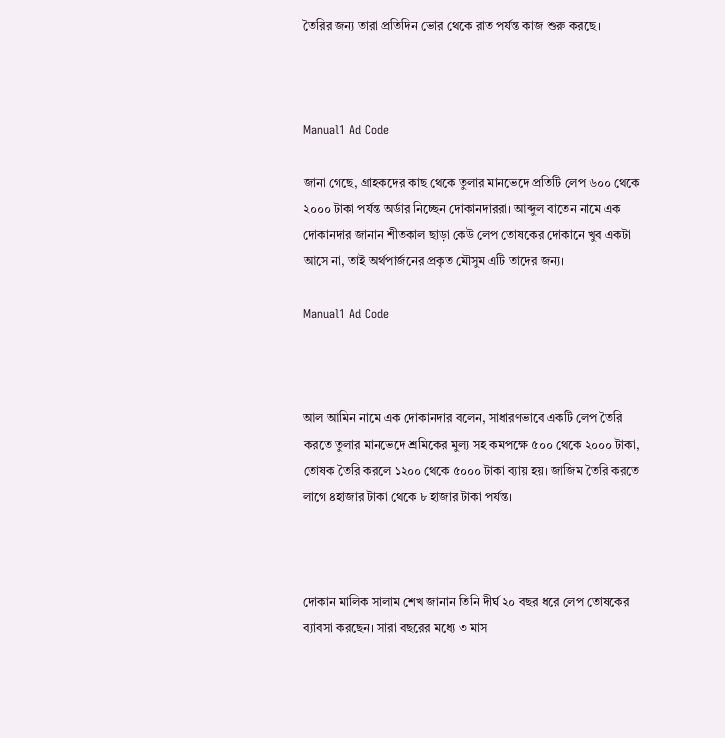তৈরির জন্য তারা প্রতিদিন ভোর থেকে রাত পর্যন্ত কাজ শুরু করছে।



Manual1 Ad Code

জানা গেছে, গ্রাহকদের কাছ থেকে তুলার মানভেদে প্রতিটি লেপ ৬০০ থেকে ২০০০ টাকা পর্যন্ত অর্ডার নিচ্ছেন দোকানদাররা। আব্দুল বাতেন নামে এক দোকানদার জানান শীতকাল ছাড়া কেউ লেপ তোষকের দোকানে খুব একটা আসে না, তাই অর্থপার্জনের প্রকৃত মৌসুম এটি তাদের জন্য।

Manual1 Ad Code



আল আমিন নামে এক দোকানদার বলেন, সাধারণভাবে একটি লেপ তৈরি করতে তুলার মানভেদে শ্রমিকের মুল্য সহ কমপক্ষে ৫০০ থেকে ২০০০ টাকা, তোষক তৈরি করলে ১২০০ থেকে ৫০০০ টাকা ব্যায় হয়। জাজিম তৈরি করতে লাগে ৪হাজার টাকা থেকে ৮ হাজার টাকা পর্যন্ত।



দোকান মালিক সালাম শেখ জানান তিনি দীর্ঘ ২০ বছর ধরে লেপ তোষকের ব্যাবসা করছেন। সারা বছরের মধ্যে ৩ মাস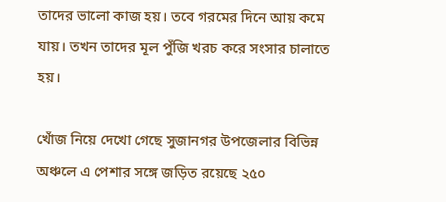তাদের ভালো কাজ হয়। তবে গরমের দিনে আয় কমে যায়। তখন তাদের মূল পুঁজি খরচ করে সংসার চালাতে হয়।

খোঁজ নিয়ে দেখো গেছে সুজানগর উপজেলার বিভিন্ন অঞ্চলে এ পেশার সঙ্গে জড়িত রয়েছে ২৫০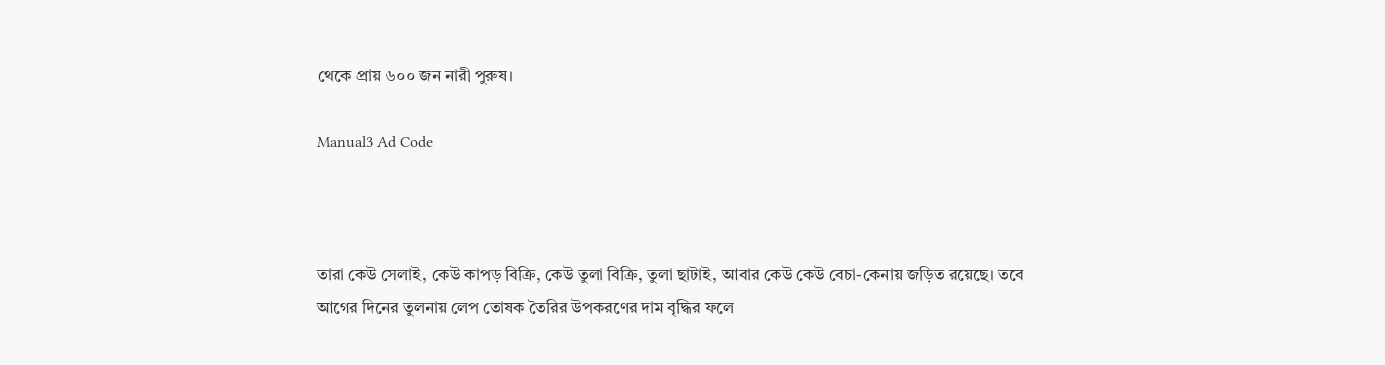থেকে প্রায় ৬০০ জন নারী পুরুষ।

Manual3 Ad Code



তারা কেউ সেলাই, কেউ কাপড় বিক্রি, কেউ তুলা বিক্রি, তুলা ছাটাই, আবার কেউ কেউ বেচা-কেনায় জড়িত রয়েছে। তবে আগের দিনের তুলনায় লেপ তোষক তৈরির উপকরণের দাম বৃদ্ধির ফলে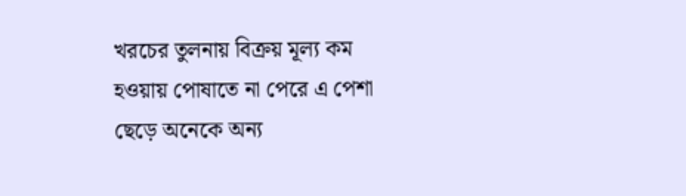খরচের তুলনায় বিক্রয় মূল্য কম হওয়ায় পোষাতে না পেরে এ পেশা ছেড়ে অনেকে অন্য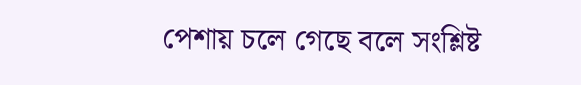পেশায় চলে গেছে বলে সংশ্লিষ্ট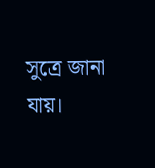সুত্রে জানা যায়।